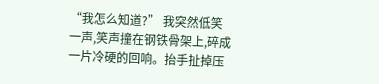“我怎么知道?” 我突然低笑一声,笑声撞在钢铁骨架上,碎成一片冷硬的回响。抬手扯掉压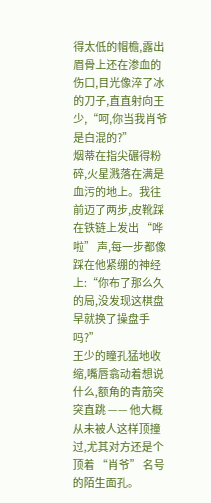得太低的帽檐,露出眉骨上还在渗血的伤口,目光像淬了冰的刀子,直直射向王少,“呵,你当我肖爷是白混的?”
烟蒂在指尖碾得粉碎,火星溅落在满是血污的地上。我往前迈了两步,皮靴踩在铁链上发出 “哗啦” 声,每一步都像踩在他紧绷的神经上:“你布了那么久的局,没发现这棋盘早就换了操盘手吗?”
王少的瞳孔猛地收缩,嘴唇翕动着想说什么,额角的青筋突突直跳 —— 他大概从未被人这样顶撞过,尤其对方还是个顶着 “肖爷” 名号的陌生面孔。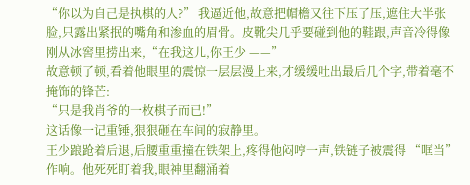“你以为自己是执棋的人?” 我逼近他,故意把帽檐又往下压了压,遮住大半张脸,只露出紧抿的嘴角和渗血的眉骨。皮靴尖几乎要碰到他的鞋跟,声音冷得像刚从冰窖里捞出来,“在我这儿,你王少 ——”
故意顿了顿,看着他眼里的震惊一层层漫上来,才缓缓吐出最后几个字,带着毫不掩饰的锋芒:
“只是我肖爷的一枚棋子而已!”
这话像一记重锤,狠狠砸在车间的寂静里。
王少踉跄着后退,后腰重重撞在铁架上,疼得他闷哼一声,铁链子被震得 “哐当” 作响。他死死盯着我,眼神里翻涌着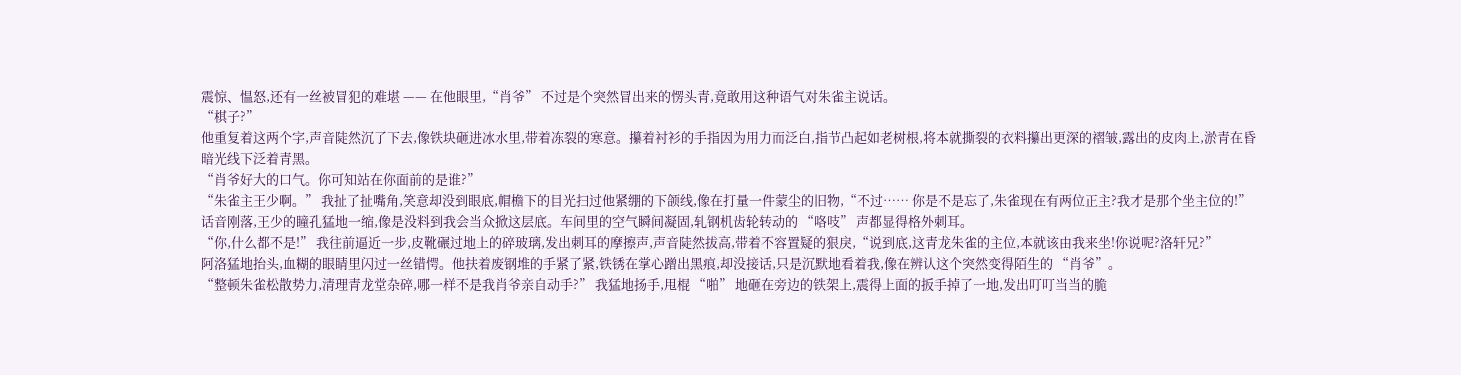震惊、愠怒,还有一丝被冒犯的难堪 —— 在他眼里,“肖爷” 不过是个突然冒出来的愣头青,竟敢用这种语气对朱雀主说话。
“棋子?”
他重复着这两个字,声音陡然沉了下去,像铁块砸进冰水里,带着冻裂的寒意。攥着衬衫的手指因为用力而泛白,指节凸起如老树根,将本就撕裂的衣料攥出更深的褶皱,露出的皮肉上,淤青在昏暗光线下泛着青黑。
“肖爷好大的口气。你可知站在你面前的是谁?”
“朱雀主王少啊。” 我扯了扯嘴角,笑意却没到眼底,帽檐下的目光扫过他紧绷的下颌线,像在打量一件蒙尘的旧物,“不过…… 你是不是忘了,朱雀现在有两位正主?我才是那个坐主位的!”
话音刚落,王少的瞳孔猛地一缩,像是没料到我会当众掀这层底。车间里的空气瞬间凝固,轧钢机齿轮转动的 “咯吱” 声都显得格外刺耳。
“你,什么都不是!” 我往前逼近一步,皮靴碾过地上的碎玻璃,发出刺耳的摩擦声,声音陡然拔高,带着不容置疑的狠戾,“说到底,这青龙朱雀的主位,本就该由我来坐!你说呢?洛轩兄?”
阿洛猛地抬头,血糊的眼睛里闪过一丝错愕。他扶着废钢堆的手紧了紧,铁锈在掌心蹭出黑痕,却没接话,只是沉默地看着我,像在辨认这个突然变得陌生的 “肖爷”。
“整顿朱雀松散势力,清理青龙堂杂碎,哪一样不是我肖爷亲自动手?” 我猛地扬手,甩棍 “啪” 地砸在旁边的铁架上,震得上面的扳手掉了一地,发出叮叮当当的脆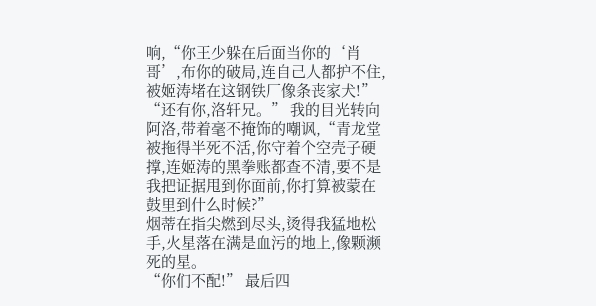响,“你王少躲在后面当你的‘肖哥’,布你的破局,连自己人都护不住,被姬涛堵在这钢铁厂像条丧家犬!”
“还有你,洛轩兄。” 我的目光转向阿洛,带着毫不掩饰的嘲讽,“青龙堂被拖得半死不活,你守着个空壳子硬撑,连姬涛的黑拳账都查不清,要不是我把证据甩到你面前,你打算被蒙在鼓里到什么时候?”
烟蒂在指尖燃到尽头,烫得我猛地松手,火星落在满是血污的地上,像颗濒死的星。
“你们不配!” 最后四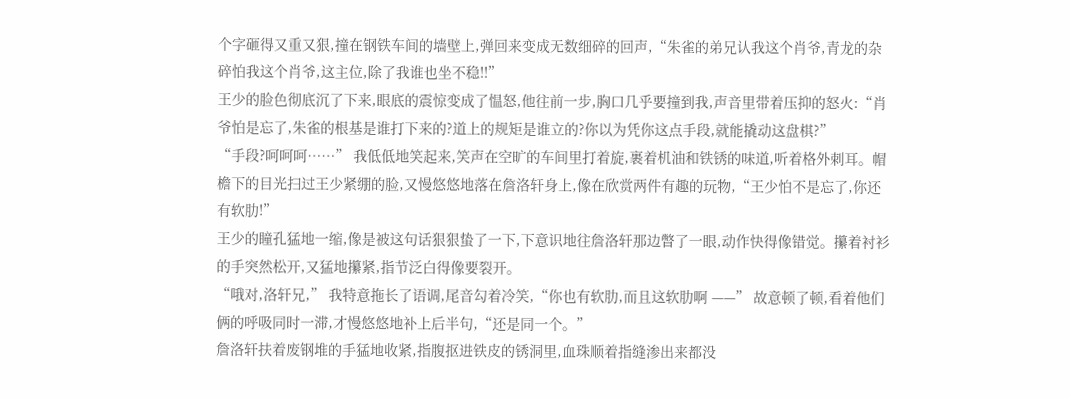个字砸得又重又狠,撞在钢铁车间的墙壁上,弹回来变成无数细碎的回声,“朱雀的弟兄认我这个肖爷,青龙的杂碎怕我这个肖爷,这主位,除了我谁也坐不稳!!”
王少的脸色彻底沉了下来,眼底的震惊变成了愠怒,他往前一步,胸口几乎要撞到我,声音里带着压抑的怒火:“肖爷怕是忘了,朱雀的根基是谁打下来的?道上的规矩是谁立的?你以为凭你这点手段,就能撬动这盘棋?”
“手段?呵呵呵……” 我低低地笑起来,笑声在空旷的车间里打着旋,裹着机油和铁锈的味道,听着格外刺耳。帽檐下的目光扫过王少紧绷的脸,又慢悠悠地落在詹洛轩身上,像在欣赏两件有趣的玩物,“王少怕不是忘了,你还有软肋!”
王少的瞳孔猛地一缩,像是被这句话狠狠蛰了一下,下意识地往詹洛轩那边瞥了一眼,动作快得像错觉。攥着衬衫的手突然松开,又猛地攥紧,指节泛白得像要裂开。
“哦对,洛轩兄,” 我特意拖长了语调,尾音勾着冷笑,“你也有软肋,而且这软肋啊 ——” 故意顿了顿,看着他们俩的呼吸同时一滞,才慢悠悠地补上后半句,“还是同一个。”
詹洛轩扶着废钢堆的手猛地收紧,指腹抠进铁皮的锈洞里,血珠顺着指缝渗出来都没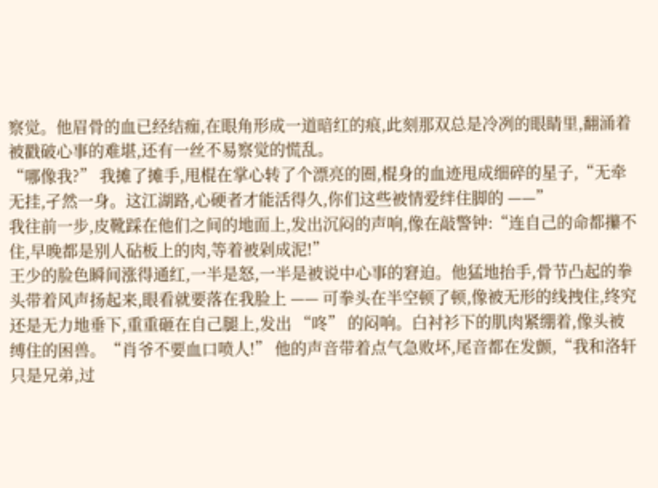察觉。他眉骨的血已经结痂,在眼角形成一道暗红的痕,此刻那双总是冷冽的眼睛里,翻涌着被戳破心事的难堪,还有一丝不易察觉的慌乱。
“哪像我?” 我摊了摊手,甩棍在掌心转了个漂亮的圈,棍身的血迹甩成细碎的星子,“无牵无挂,孑然一身。这江湖路,心硬者才能活得久,你们这些被情爱绊住脚的 ——”
我往前一步,皮靴踩在他们之间的地面上,发出沉闷的声响,像在敲警钟:“连自己的命都攥不住,早晚都是别人砧板上的肉,等着被剁成泥!”
王少的脸色瞬间涨得通红,一半是怒,一半是被说中心事的窘迫。他猛地抬手,骨节凸起的拳头带着风声扬起来,眼看就要落在我脸上 —— 可拳头在半空顿了顿,像被无形的线拽住,终究还是无力地垂下,重重砸在自己腿上,发出 “咚” 的闷响。白衬衫下的肌肉紧绷着,像头被缚住的困兽。“肖爷不要血口喷人!” 他的声音带着点气急败坏,尾音都在发颤,“我和洛轩只是兄弟,过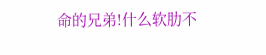命的兄弟!什么软肋不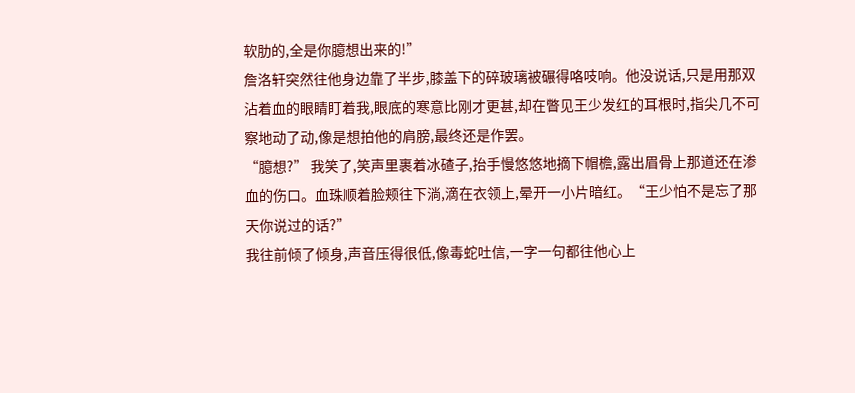软肋的,全是你臆想出来的!”
詹洛轩突然往他身边靠了半步,膝盖下的碎玻璃被碾得咯吱响。他没说话,只是用那双沾着血的眼睛盯着我,眼底的寒意比刚才更甚,却在瞥见王少发红的耳根时,指尖几不可察地动了动,像是想拍他的肩膀,最终还是作罢。
“臆想?” 我笑了,笑声里裹着冰碴子,抬手慢悠悠地摘下帽檐,露出眉骨上那道还在渗血的伤口。血珠顺着脸颊往下淌,滴在衣领上,晕开一小片暗红。“王少怕不是忘了那天你说过的话?”
我往前倾了倾身,声音压得很低,像毒蛇吐信,一字一句都往他心上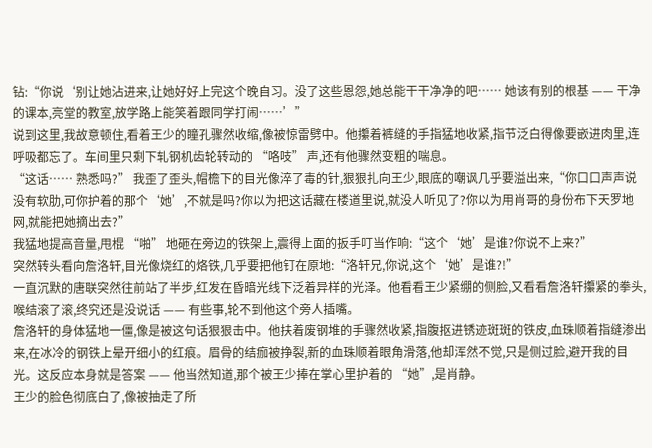钻:“你说‘别让她沾进来,让她好好上完这个晚自习。没了这些恩怨,她总能干干净净的吧…… 她该有别的根基 —— 干净的课本,亮堂的教室,放学路上能笑着跟同学打闹……’”
说到这里,我故意顿住,看着王少的瞳孔骤然收缩,像被惊雷劈中。他攥着裤缝的手指猛地收紧,指节泛白得像要嵌进肉里,连呼吸都忘了。车间里只剩下轧钢机齿轮转动的 “咯吱” 声,还有他骤然变粗的喘息。
“这话…… 熟悉吗?” 我歪了歪头,帽檐下的目光像淬了毒的针,狠狠扎向王少,眼底的嘲讽几乎要溢出来,“你口口声声说没有软肋,可你护着的那个‘她’,不就是吗?你以为把这话藏在楼道里说,就没人听见了?你以为用肖哥的身份布下天罗地网,就能把她摘出去?”
我猛地提高音量,甩棍 “啪” 地砸在旁边的铁架上,震得上面的扳手叮当作响:“这个‘她’是谁?你说不上来?”
突然转头看向詹洛轩,目光像烧红的烙铁,几乎要把他钉在原地:“洛轩兄,你说,这个‘她’是谁?!”
一直沉默的唐联突然往前站了半步,红发在昏暗光线下泛着异样的光泽。他看看王少紧绷的侧脸,又看看詹洛轩攥紧的拳头,喉结滚了滚,终究还是没说话 —— 有些事,轮不到他这个旁人插嘴。
詹洛轩的身体猛地一僵,像是被这句话狠狠击中。他扶着废钢堆的手骤然收紧,指腹抠进锈迹斑斑的铁皮,血珠顺着指缝渗出来,在冰冷的钢铁上晕开细小的红痕。眉骨的结痂被挣裂,新的血珠顺着眼角滑落,他却浑然不觉,只是侧过脸,避开我的目光。这反应本身就是答案 —— 他当然知道,那个被王少捧在掌心里护着的 “她”,是肖静。
王少的脸色彻底白了,像被抽走了所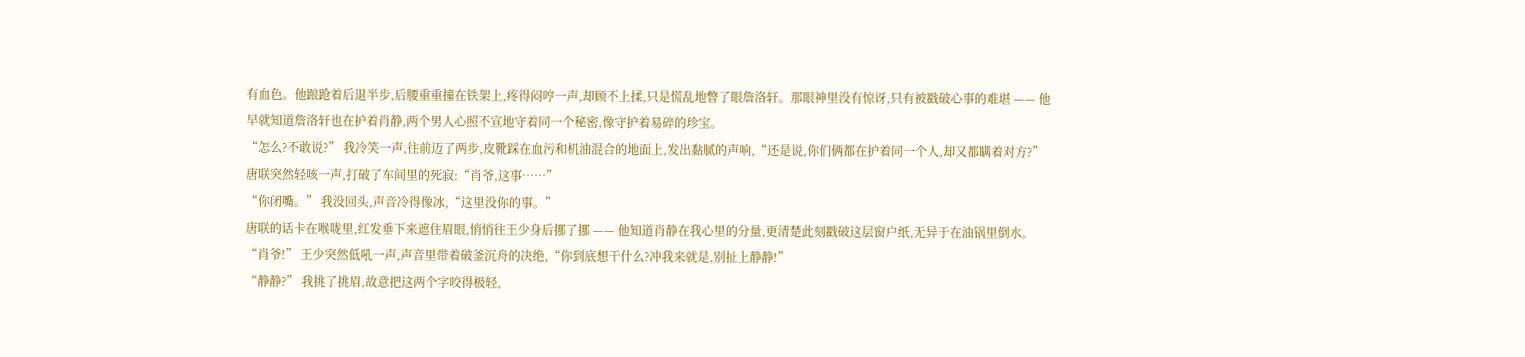有血色。他踉跄着后退半步,后腰重重撞在铁架上,疼得闷哼一声,却顾不上揉,只是慌乱地瞥了眼詹洛轩。那眼神里没有惊讶,只有被戳破心事的难堪 —— 他早就知道詹洛轩也在护着肖静,两个男人心照不宣地守着同一个秘密,像守护着易碎的珍宝。
“怎么?不敢说?” 我冷笑一声,往前迈了两步,皮靴踩在血污和机油混合的地面上,发出黏腻的声响,“还是说,你们俩都在护着同一个人,却又都瞒着对方?”
唐联突然轻咳一声,打破了车间里的死寂:“肖爷,这事……”
“你闭嘴。” 我没回头,声音冷得像冰,“这里没你的事。”
唐联的话卡在喉咙里,红发垂下来遮住眉眼,悄悄往王少身后挪了挪 —— 他知道肖静在我心里的分量,更清楚此刻戳破这层窗户纸,无异于在油锅里倒水。
“肖爷!” 王少突然低吼一声,声音里带着破釜沉舟的决绝,“你到底想干什么?冲我来就是,别扯上静静!”
“静静?” 我挑了挑眉,故意把这两个字咬得极轻,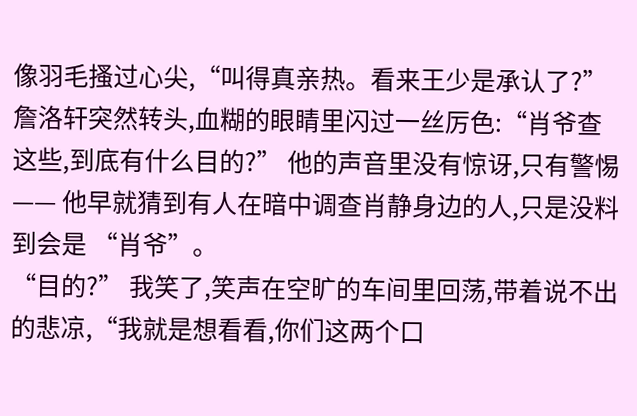像羽毛搔过心尖,“叫得真亲热。看来王少是承认了?”
詹洛轩突然转头,血糊的眼睛里闪过一丝厉色:“肖爷查这些,到底有什么目的?” 他的声音里没有惊讶,只有警惕 —— 他早就猜到有人在暗中调查肖静身边的人,只是没料到会是 “肖爷”。
“目的?” 我笑了,笑声在空旷的车间里回荡,带着说不出的悲凉,“我就是想看看,你们这两个口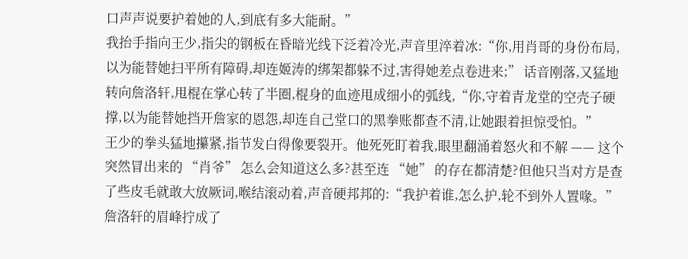口声声说要护着她的人,到底有多大能耐。”
我抬手指向王少,指尖的钢板在昏暗光线下泛着冷光,声音里淬着冰:“你,用肖哥的身份布局,以为能替她扫平所有障碍,却连姬涛的绑架都躲不过,害得她差点卷进来;” 话音刚落,又猛地转向詹洛轩,甩棍在掌心转了半圈,棍身的血迹甩成细小的弧线,“你,守着青龙堂的空壳子硬撑,以为能替她挡开詹家的恩怨,却连自己堂口的黑拳账都查不清,让她跟着担惊受怕。”
王少的拳头猛地攥紧,指节发白得像要裂开。他死死盯着我,眼里翻涌着怒火和不解 —— 这个突然冒出来的 “肖爷” 怎么会知道这么多?甚至连 “她” 的存在都清楚?但他只当对方是查了些皮毛就敢大放厥词,喉结滚动着,声音硬邦邦的:“我护着谁,怎么护,轮不到外人置喙。”
詹洛轩的眉峰拧成了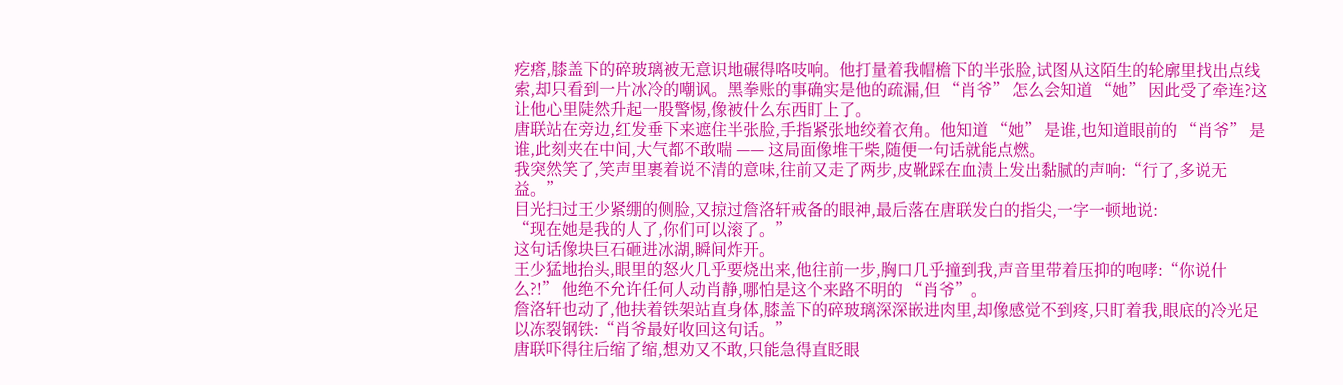疙瘩,膝盖下的碎玻璃被无意识地碾得咯吱响。他打量着我帽檐下的半张脸,试图从这陌生的轮廓里找出点线索,却只看到一片冰冷的嘲讽。黑拳账的事确实是他的疏漏,但 “肖爷” 怎么会知道 “她” 因此受了牵连?这让他心里陡然升起一股警惕,像被什么东西盯上了。
唐联站在旁边,红发垂下来遮住半张脸,手指紧张地绞着衣角。他知道 “她” 是谁,也知道眼前的 “肖爷” 是谁,此刻夹在中间,大气都不敢喘 —— 这局面像堆干柴,随便一句话就能点燃。
我突然笑了,笑声里裹着说不清的意味,往前又走了两步,皮靴踩在血渍上发出黏腻的声响:“行了,多说无益。”
目光扫过王少紧绷的侧脸,又掠过詹洛轩戒备的眼神,最后落在唐联发白的指尖,一字一顿地说:
“现在她是我的人了,你们可以滚了。”
这句话像块巨石砸进冰湖,瞬间炸开。
王少猛地抬头,眼里的怒火几乎要烧出来,他往前一步,胸口几乎撞到我,声音里带着压抑的咆哮:“你说什么?!” 他绝不允许任何人动肖静,哪怕是这个来路不明的 “肖爷”。
詹洛轩也动了,他扶着铁架站直身体,膝盖下的碎玻璃深深嵌进肉里,却像感觉不到疼,只盯着我,眼底的冷光足以冻裂钢铁:“肖爷最好收回这句话。”
唐联吓得往后缩了缩,想劝又不敢,只能急得直眨眼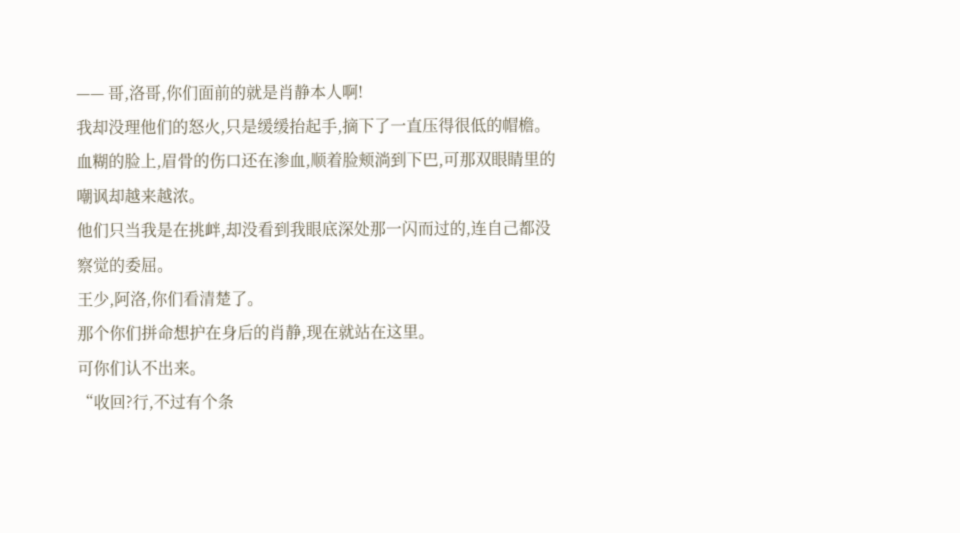—— 哥,洛哥,你们面前的就是肖静本人啊!
我却没理他们的怒火,只是缓缓抬起手,摘下了一直压得很低的帽檐。血糊的脸上,眉骨的伤口还在渗血,顺着脸颊淌到下巴,可那双眼睛里的嘲讽却越来越浓。
他们只当我是在挑衅,却没看到我眼底深处那一闪而过的,连自己都没察觉的委屈。
王少,阿洛,你们看清楚了。
那个你们拼命想护在身后的肖静,现在就站在这里。
可你们认不出来。
“收回?行,不过有个条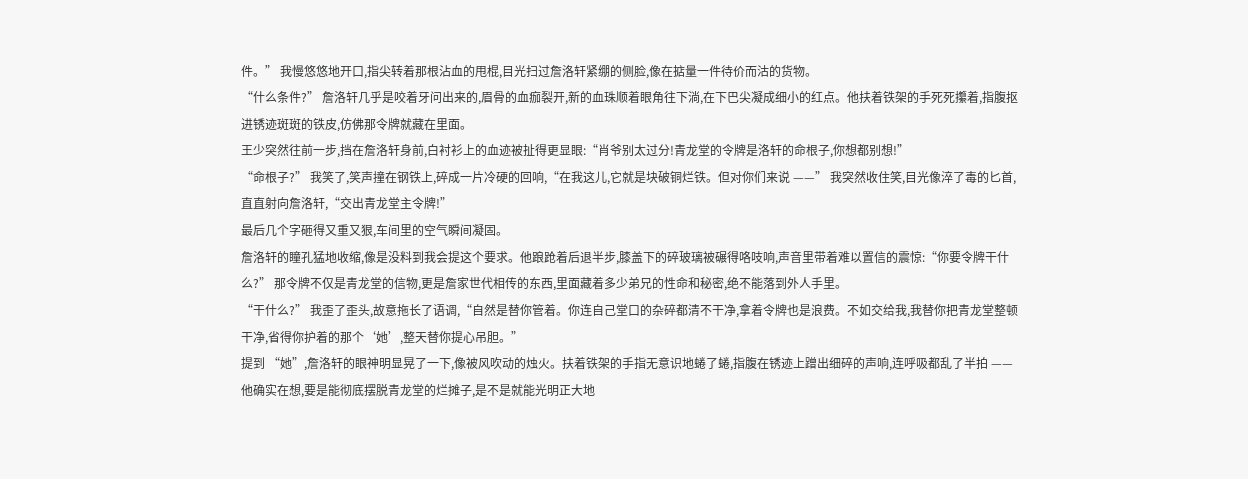件。” 我慢悠悠地开口,指尖转着那根沾血的甩棍,目光扫过詹洛轩紧绷的侧脸,像在掂量一件待价而沽的货物。
“什么条件?” 詹洛轩几乎是咬着牙问出来的,眉骨的血痂裂开,新的血珠顺着眼角往下淌,在下巴尖凝成细小的红点。他扶着铁架的手死死攥着,指腹抠进锈迹斑斑的铁皮,仿佛那令牌就藏在里面。
王少突然往前一步,挡在詹洛轩身前,白衬衫上的血迹被扯得更显眼:“肖爷别太过分!青龙堂的令牌是洛轩的命根子,你想都别想!”
“命根子?” 我笑了,笑声撞在钢铁上,碎成一片冷硬的回响,“在我这儿,它就是块破铜烂铁。但对你们来说 ——” 我突然收住笑,目光像淬了毒的匕首,直直射向詹洛轩,“交出青龙堂主令牌!”
最后几个字砸得又重又狠,车间里的空气瞬间凝固。
詹洛轩的瞳孔猛地收缩,像是没料到我会提这个要求。他踉跄着后退半步,膝盖下的碎玻璃被碾得咯吱响,声音里带着难以置信的震惊:“你要令牌干什么?” 那令牌不仅是青龙堂的信物,更是詹家世代相传的东西,里面藏着多少弟兄的性命和秘密,绝不能落到外人手里。
“干什么?” 我歪了歪头,故意拖长了语调,“自然是替你管着。你连自己堂口的杂碎都清不干净,拿着令牌也是浪费。不如交给我,我替你把青龙堂整顿干净,省得你护着的那个‘她’,整天替你提心吊胆。”
提到 “她”,詹洛轩的眼神明显晃了一下,像被风吹动的烛火。扶着铁架的手指无意识地蜷了蜷,指腹在锈迹上蹭出细碎的声响,连呼吸都乱了半拍 —— 他确实在想,要是能彻底摆脱青龙堂的烂摊子,是不是就能光明正大地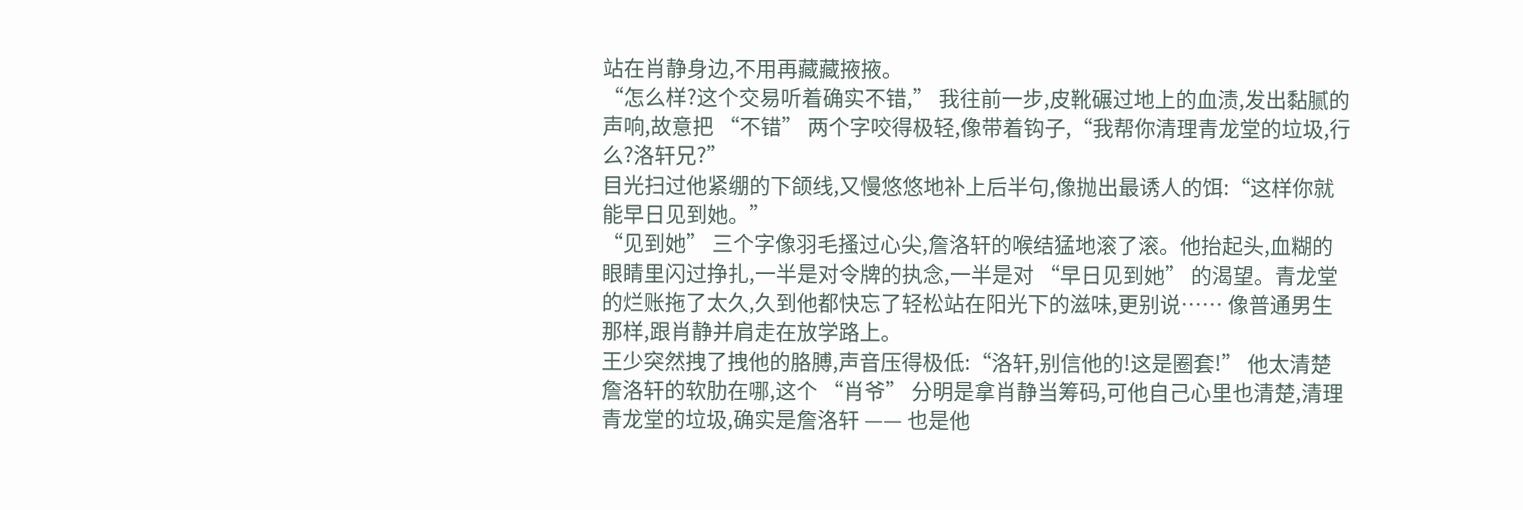站在肖静身边,不用再藏藏掖掖。
“怎么样?这个交易听着确实不错,” 我往前一步,皮靴碾过地上的血渍,发出黏腻的声响,故意把 “不错” 两个字咬得极轻,像带着钩子,“我帮你清理青龙堂的垃圾,行么?洛轩兄?”
目光扫过他紧绷的下颌线,又慢悠悠地补上后半句,像抛出最诱人的饵:“这样你就能早日见到她。”
“见到她” 三个字像羽毛搔过心尖,詹洛轩的喉结猛地滚了滚。他抬起头,血糊的眼睛里闪过挣扎,一半是对令牌的执念,一半是对 “早日见到她” 的渴望。青龙堂的烂账拖了太久,久到他都快忘了轻松站在阳光下的滋味,更别说…… 像普通男生那样,跟肖静并肩走在放学路上。
王少突然拽了拽他的胳膊,声音压得极低:“洛轩,别信他的!这是圈套!” 他太清楚詹洛轩的软肋在哪,这个 “肖爷” 分明是拿肖静当筹码,可他自己心里也清楚,清理青龙堂的垃圾,确实是詹洛轩 —— 也是他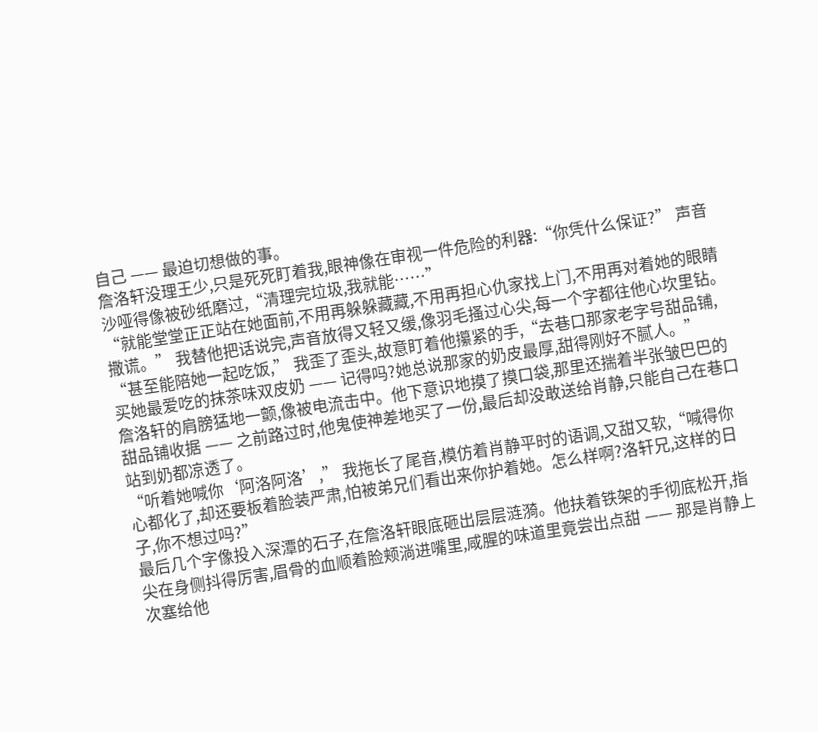自己 —— 最迫切想做的事。
詹洛轩没理王少,只是死死盯着我,眼神像在审视一件危险的利器:“你凭什么保证?” 声音沙哑得像被砂纸磨过,“清理完垃圾,我就能……”
“就能堂堂正正站在她面前,不用再躲躲藏藏,不用再担心仇家找上门,不用再对着她的眼睛撒谎。” 我替他把话说完,声音放得又轻又缓,像羽毛搔过心尖,每一个字都往他心坎里钻。
“甚至能陪她一起吃饭,” 我歪了歪头,故意盯着他攥紧的手,“去巷口那家老字号甜品铺,买她最爱吃的抹茶味双皮奶 —— 记得吗?她总说那家的奶皮最厚,甜得刚好不腻人。”
詹洛轩的肩膀猛地一颤,像被电流击中。他下意识地摸了摸口袋,那里还揣着半张皱巴巴的甜品铺收据 —— 之前路过时,他鬼使神差地买了一份,最后却没敢送给肖静,只能自己在巷口站到奶都凉透了。
“听着她喊你‘阿洛阿洛’,” 我拖长了尾音,模仿着肖静平时的语调,又甜又软,“喊得你心都化了,却还要板着脸装严肃,怕被弟兄们看出来你护着她。怎么样啊?洛轩兄,这样的日子,你不想过吗?”
最后几个字像投入深潭的石子,在詹洛轩眼底砸出层层涟漪。他扶着铁架的手彻底松开,指尖在身侧抖得厉害,眉骨的血顺着脸颊淌进嘴里,咸腥的味道里竟尝出点甜 —— 那是肖静上次塞给他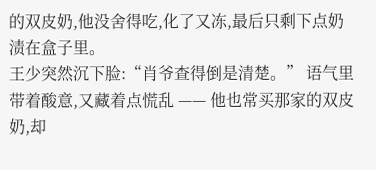的双皮奶,他没舍得吃,化了又冻,最后只剩下点奶渍在盒子里。
王少突然沉下脸:“肖爷查得倒是清楚。” 语气里带着酸意,又藏着点慌乱 —— 他也常买那家的双皮奶,却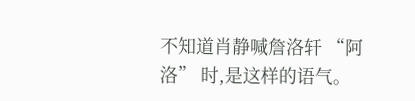不知道肖静喊詹洛轩 “阿洛” 时,是这样的语气。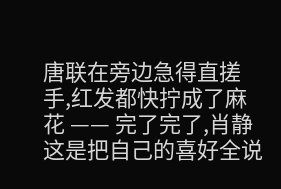唐联在旁边急得直搓手,红发都快拧成了麻花 —— 完了完了,肖静这是把自己的喜好全说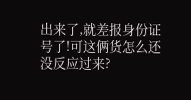出来了,就差报身份证号了!可这俩货怎么还没反应过来?